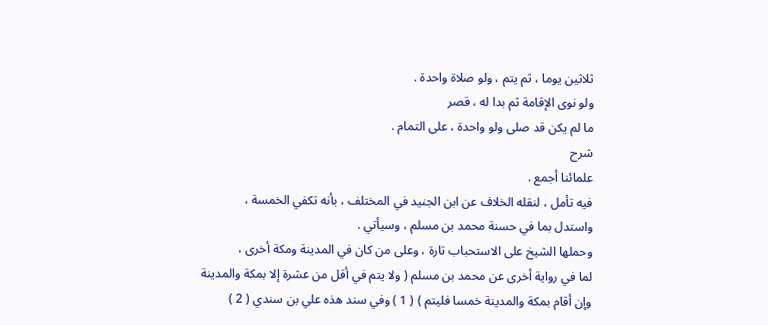ثلاثين يوما ، ثم يتم ، ولو صلاة واحدة .
ولو نوى الإقامة ثم بدا له ، قصر
ما لم يكن قد صلى ولو واحدة ، على التمام .
شرح
علمائنا أجمع .
فيه تأمل ، لنقله الخلاف عن ابن الجنيد في المختلف ، بأنه تكفي الخمسة ،
واستدل بما في حسنة محمد بن مسلم ، وسيأتي .
وحملها الشيخ على الاستحباب تارة ، وعلى من كان في المدينة ومكة أخرى ،
لما في رواية أخرى عن محمد بن مسلم ( ولا يتم في أقل من عشرة إلا بمكة والمدينة
وإن أقام بمكة والمدينة خمسا فليتم ) ( 1 ) وفي سند هذه علي بن سندي ( 2 )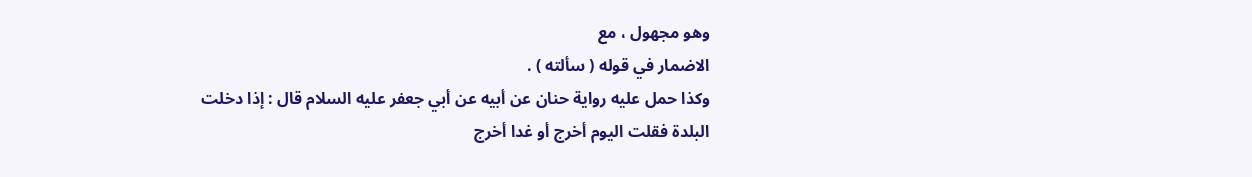وهو مجهول ، مع
الاضمار في قوله ( سألته ) .
وكذا حمل عليه رواية حنان عن أبيه عن أبي جعفر عليه السلام قال : إذا دخلت
البلدة فقلت اليوم أخرج أو غدا أخرج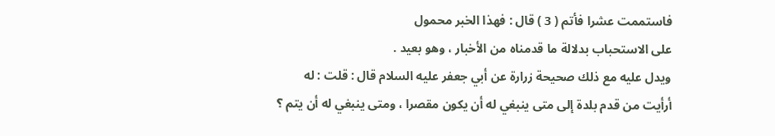فاستممت عشرا فأتم ( 3 ) قال : فهذا الخبر محمول
على الاستحباب بدلالة ما قدمناه من الأخبار ، وهو بعيد .
ويدل عليه مع ذلك صحيحة زرارة عن أبي جعفر عليه السلام قال : قلت : له
أرأيت من قدم بلدة إلى متى ينبغي له أن يكون مقصرا ، ومتى ينبغي له أن يتم ؟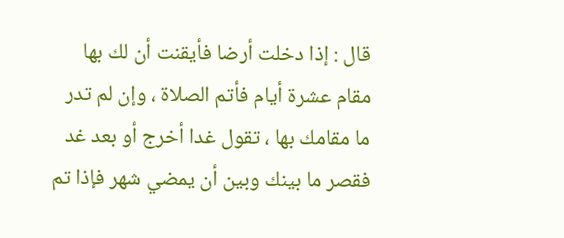قال : إذا دخلت أرضا فأيقنت أن لك بها مقام عشرة أيام فأتم الصلاة ، وإن لم تدر
ما مقامك بها ، تقول غدا أخرج أو بعد غد فقصر ما بينك وبين أن يمضي شهر فإذا تم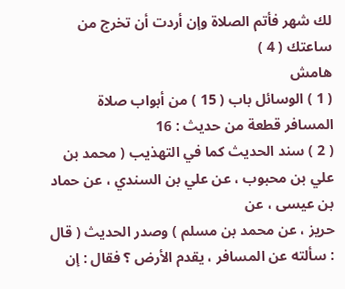لك شهر فأتم الصلاة وإن أردت أن تخرج من ساعتك ( 4 )
هامش
( 1 ) الوسائل باب ( 15 ) من أبواب صلاة المسافر قطعة من حديث : 16
( 2 ) سند الحديث كما في التهذيب ( محمد بن علي بن محبوب ، عن علي بن السندي ، عن حماد بن عيسى ، عن
حريز ، عن محمد بن مسلم ) وصدر الحديث ( قال : سألته عن المسافر ، يقدم الأرض ؟ فقال : إن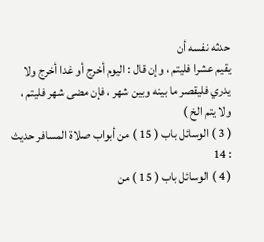حدثه نفسه أن
يقيم عشرا فليتم ، وإن قال : اليوم أخرج أو غدا أخرج ولا يدري فليقصر ما بينه وبين شهر ، فإن مضى شهر فليتم ،
ولا يتم الخ )
( 3 ) الوسائل باب ( 15 ) من أبواب صلاة المسافر حديث : 14
( 4 ) الوسائل باب ( 15 ) من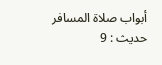أبواب صلاة المسافر حديث : 9